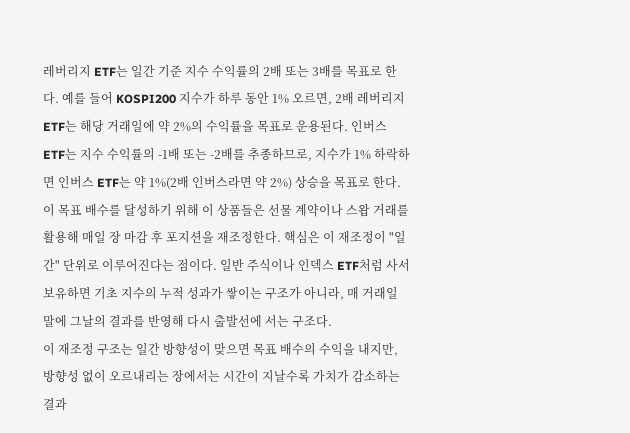레버리지 ETF는 일간 기준 지수 수익률의 2배 또는 3배를 목표로 한다. 예를 들어 KOSPI200 지수가 하루 동안 1% 오르면, 2배 레버리지 ETF는 해당 거래일에 약 2%의 수익률을 목표로 운용된다. 인버스 ETF는 지수 수익률의 -1배 또는 -2배를 추종하므로, 지수가 1% 하락하면 인버스 ETF는 약 1%(2배 인버스라면 약 2%) 상승을 목표로 한다.
이 목표 배수를 달성하기 위해 이 상품들은 선물 계약이나 스왑 거래를 활용해 매일 장 마감 후 포지션을 재조정한다. 핵심은 이 재조정이 "일간" 단위로 이루어진다는 점이다. 일반 주식이나 인덱스 ETF처럼 사서 보유하면 기초 지수의 누적 성과가 쌓이는 구조가 아니라, 매 거래일 말에 그날의 결과를 반영해 다시 출발선에 서는 구조다.
이 재조정 구조는 일간 방향성이 맞으면 목표 배수의 수익을 내지만, 방향성 없이 오르내리는 장에서는 시간이 지날수록 가치가 감소하는 결과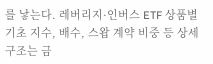를 낳는다. 레버리지·인버스 ETF 상품별 기초 지수, 배수, 스왑 계약 비중 등 상세 구조는 금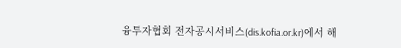융투자협회 전자공시서비스(dis.kofia.or.kr)에서 해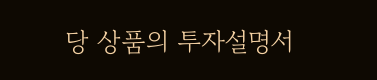당 상품의 투자설명서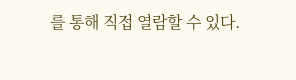를 통해 직접 열람할 수 있다.